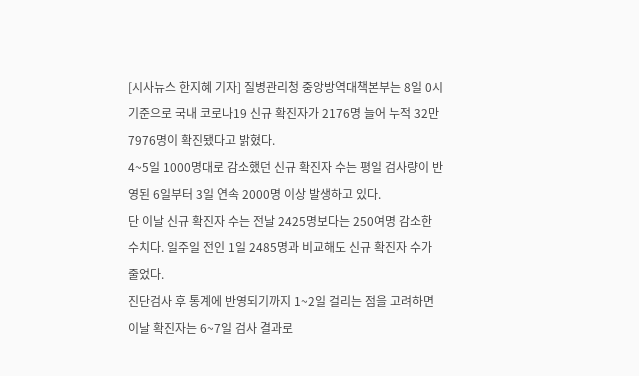[시사뉴스 한지혜 기자] 질병관리청 중앙방역대책본부는 8일 0시 기준으로 국내 코로나19 신규 확진자가 2176명 늘어 누적 32만 7976명이 확진됐다고 밝혔다.
4~5일 1000명대로 감소했던 신규 확진자 수는 평일 검사량이 반영된 6일부터 3일 연속 2000명 이상 발생하고 있다.
단 이날 신규 확진자 수는 전날 2425명보다는 250여명 감소한 수치다. 일주일 전인 1일 2485명과 비교해도 신규 확진자 수가 줄었다.
진단검사 후 통계에 반영되기까지 1~2일 걸리는 점을 고려하면 이날 확진자는 6~7일 검사 결과로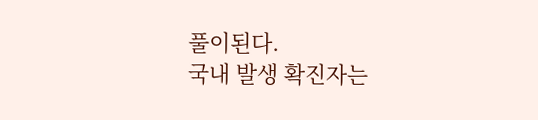풀이된다.
국내 발생 확진자는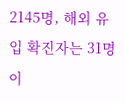2145명, 해외 유입 확진자는 31명이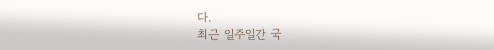다.
최근 일주일간 국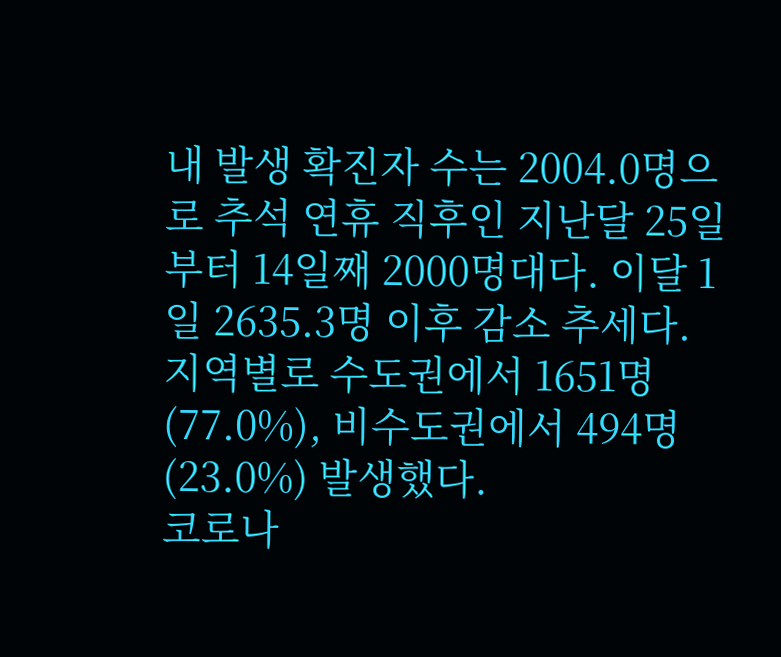내 발생 확진자 수는 2004.0명으로 추석 연휴 직후인 지난달 25일부터 14일째 2000명대다. 이달 1일 2635.3명 이후 감소 추세다.
지역별로 수도권에서 1651명(77.0%), 비수도권에서 494명(23.0%) 발생했다.
코로나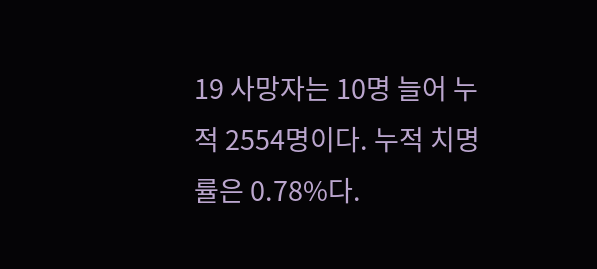19 사망자는 10명 늘어 누적 2554명이다. 누적 치명률은 0.78%다.